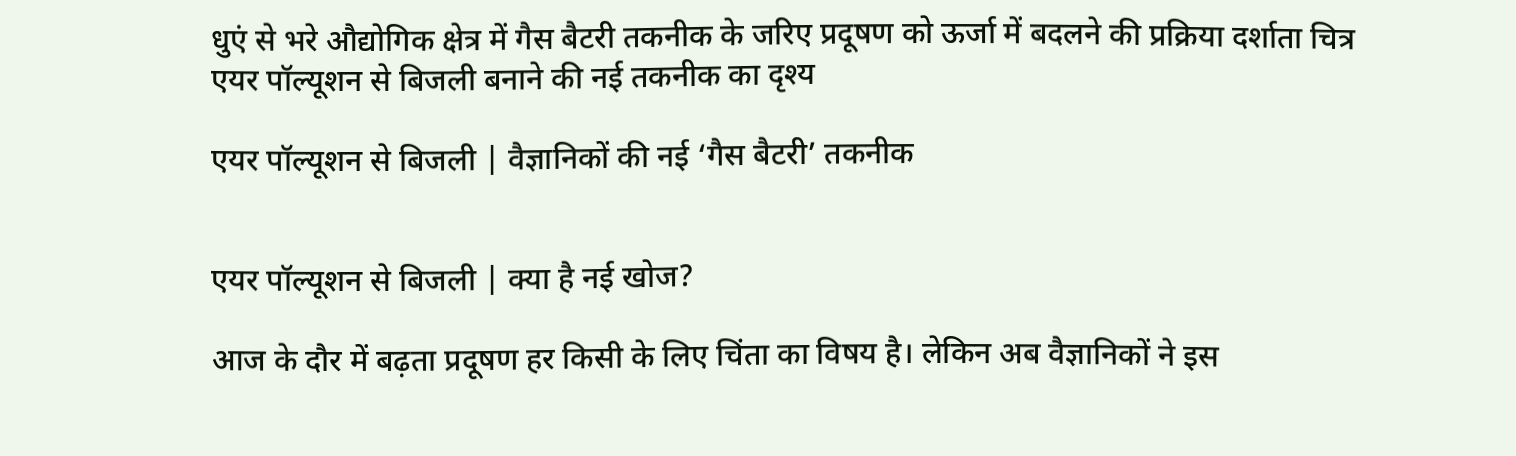धुएं से भरे औद्योगिक क्षेत्र में गैस बैटरी तकनीक के जरिए प्रदूषण को ऊर्जा में बदलने की प्रक्रिया दर्शाता चित्र
एयर पॉल्यूशन से बिजली बनाने की नई तकनीक का दृश्य

एयर पॉल्यूशन से बिजली | वैज्ञानिकों की नई ‘गैस बैटरी’ तकनीक


एयर पॉल्यूशन से बिजली | क्या है नई खोज?

आज के दौर में बढ़ता प्रदूषण हर किसी के लिए चिंता का विषय है। लेकिन अब वैज्ञानिकों ने इस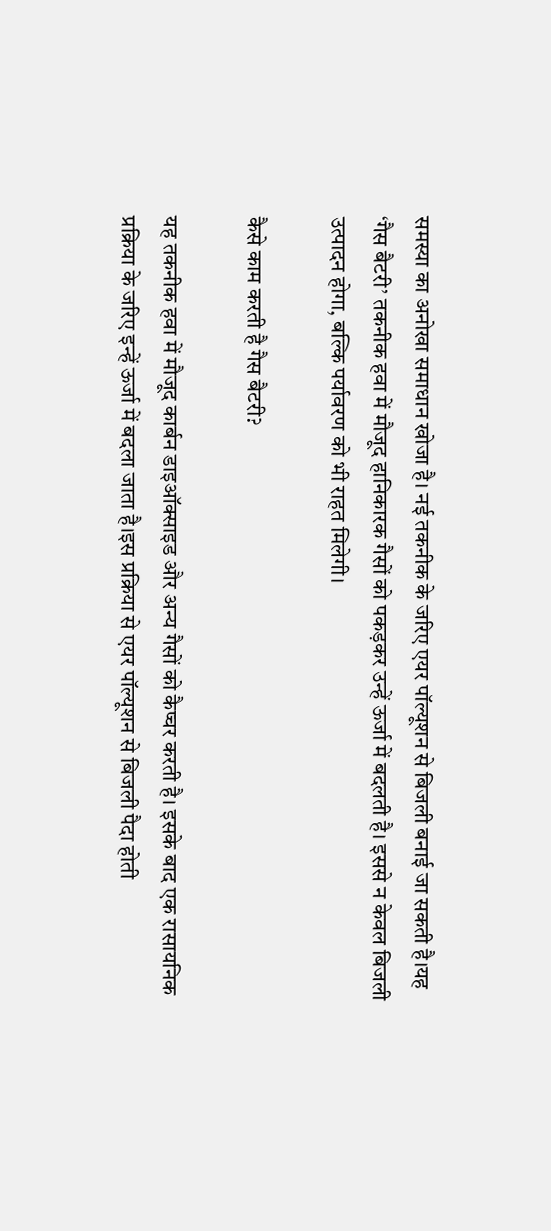समस्या का अनोखा समाधान खोजा है। नई तकनीक के जरिए एयर पॉल्यूशन से बिजली बनाई जा सकती है।यह ‘गैस बैटरी’ तकनीक हवा में मौजूद हानिकारक गैसों को पकड़कर उन्हें ऊर्जा में बदलती है। इससे न केवल बिजली उत्पादन होगा, बल्कि पर्यावरण को भी राहत मिलेगी।

कैसे काम करती है गैस बैटरी?

यह तकनीक हवा में मौजूद कार्बन डाइऑक्साइड और अन्य गैसों को कैप्चर करती है। इसके बाद एक रासायनिक प्रक्रिया के जरिए इन्हें ऊर्जा में बदला जाता है।इस प्रक्रिया से एयर पॉल्यूशन से बिजली पैदा होती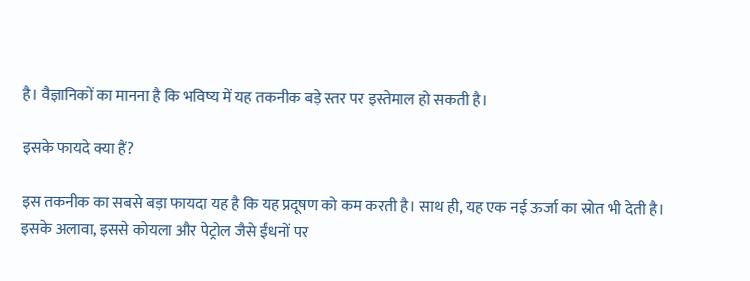है। वैज्ञानिकों का मानना है कि भविष्य में यह तकनीक बड़े स्तर पर इस्तेमाल हो सकती है।

इसके फायदे क्या हैं?

इस तकनीक का सबसे बड़ा फायदा यह है कि यह प्रदूषण को कम करती है। साथ ही, यह एक नई ऊर्जा का स्रोत भी देती है।
इसके अलावा, इससे कोयला और पेट्रोल जैसे ईंधनों पर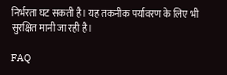निर्भरता घट सकती है। यह तकनीक पर्यावरण के लिए भी सुरक्षित मानी जा रही है।

FAQ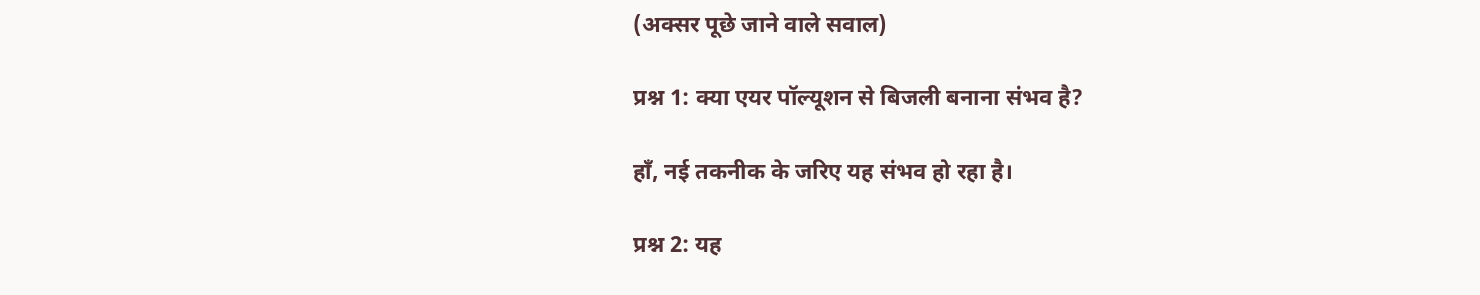(अक्सर पूछे जाने वाले सवाल)

प्रश्न 1: क्या एयर पॉल्यूशन से बिजली बनाना संभव है?

हाँ, नई तकनीक के जरिए यह संभव हो रहा है।

प्रश्न 2: यह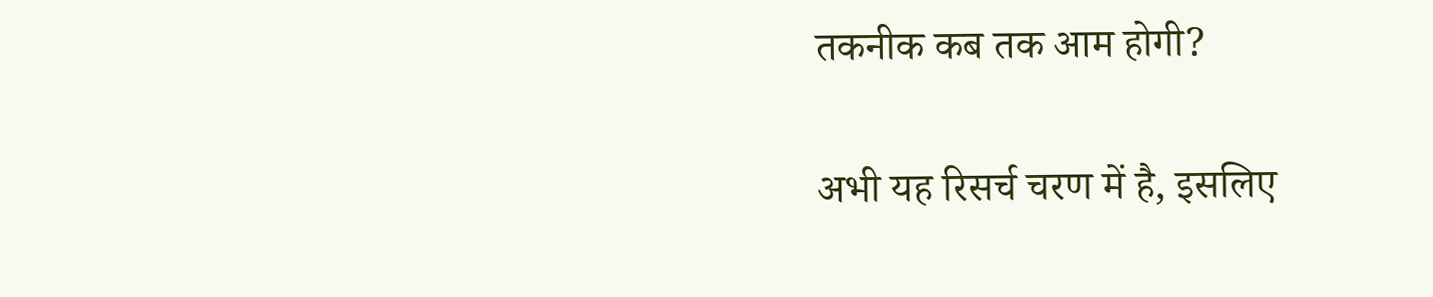तकनीक कब तक आम होगी?

अभी यह रिसर्च चरण में है, इसलिए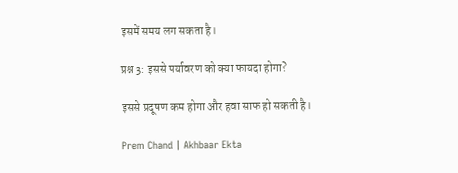इसमें समय लग सकता है।

प्रश्न 3: इससे पर्यावरण को क्या फायदा होगा?

इससे प्रदूषण कम होगा और हवा साफ हो सकती है।

Prem Chand | Akhbaar Ekta